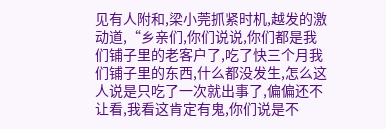见有人附和,梁小莞抓紧时机,越发的激动道,“乡亲们,你们说说,你们都是我们铺子里的老客户了,吃了快三个月我们铺子里的东西,什么都没发生,怎么这人说是只吃了一次就出事了,偏偏还不让看,我看这肯定有鬼,你们说是不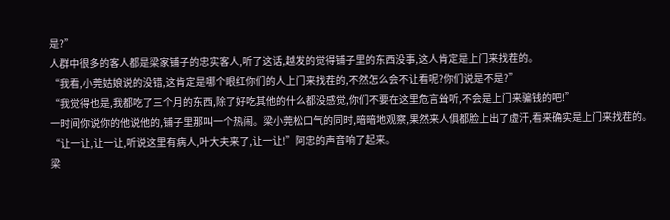是?”
人群中很多的客人都是梁家铺子的忠实客人,听了这话,越发的觉得铺子里的东西没事,这人肯定是上门来找茬的。
“我看,小莞姑娘说的没错,这肯定是哪个眼红你们的人上门来找茬的,不然怎么会不让看呢?你们说是不是?”
“我觉得也是,我都吃了三个月的东西,除了好吃其他的什么都没感觉,你们不要在这里危言耸听,不会是上门来骗钱的吧!”
一时间你说你的他说他的,铺子里那叫一个热闹。梁小莞松口气的同时,暗暗地观察,果然来人俱都脸上出了虚汗,看来确实是上门来找茬的。
“让一让,让一让,听说这里有病人,叶大夫来了,让一让!”阿忠的声音响了起来。
梁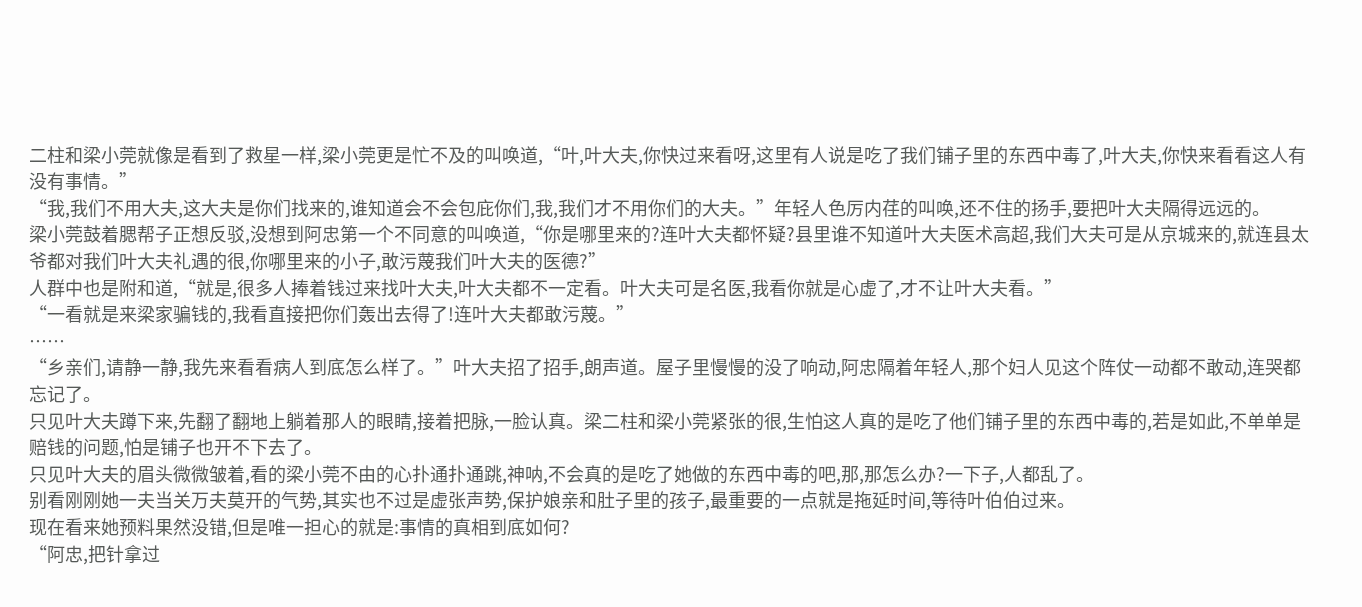二柱和梁小莞就像是看到了救星一样,梁小莞更是忙不及的叫唤道,“叶,叶大夫,你快过来看呀,这里有人说是吃了我们铺子里的东西中毒了,叶大夫,你快来看看这人有没有事情。”
“我,我们不用大夫,这大夫是你们找来的,谁知道会不会包庇你们,我,我们才不用你们的大夫。”年轻人色厉内荏的叫唤,还不住的扬手,要把叶大夫隔得远远的。
梁小莞鼓着腮帮子正想反驳,没想到阿忠第一个不同意的叫唤道,“你是哪里来的?连叶大夫都怀疑?县里谁不知道叶大夫医术高超,我们大夫可是从京城来的,就连县太爷都对我们叶大夫礼遇的很,你哪里来的小子,敢污蔑我们叶大夫的医德?”
人群中也是附和道,“就是,很多人捧着钱过来找叶大夫,叶大夫都不一定看。叶大夫可是名医,我看你就是心虚了,才不让叶大夫看。”
“一看就是来梁家骗钱的,我看直接把你们轰出去得了!连叶大夫都敢污蔑。”
……
“乡亲们,请静一静,我先来看看病人到底怎么样了。”叶大夫招了招手,朗声道。屋子里慢慢的没了响动,阿忠隔着年轻人,那个妇人见这个阵仗一动都不敢动,连哭都忘记了。
只见叶大夫蹲下来,先翻了翻地上躺着那人的眼睛,接着把脉,一脸认真。梁二柱和梁小莞紧张的很,生怕这人真的是吃了他们铺子里的东西中毒的,若是如此,不单单是赔钱的问题,怕是铺子也开不下去了。
只见叶大夫的眉头微微皱着,看的梁小莞不由的心扑通扑通跳,神呐,不会真的是吃了她做的东西中毒的吧,那,那怎么办?一下子,人都乱了。
别看刚刚她一夫当关万夫莫开的气势,其实也不过是虚张声势,保护娘亲和肚子里的孩子,最重要的一点就是拖延时间,等待叶伯伯过来。
现在看来她预料果然没错,但是唯一担心的就是:事情的真相到底如何?
“阿忠,把针拿过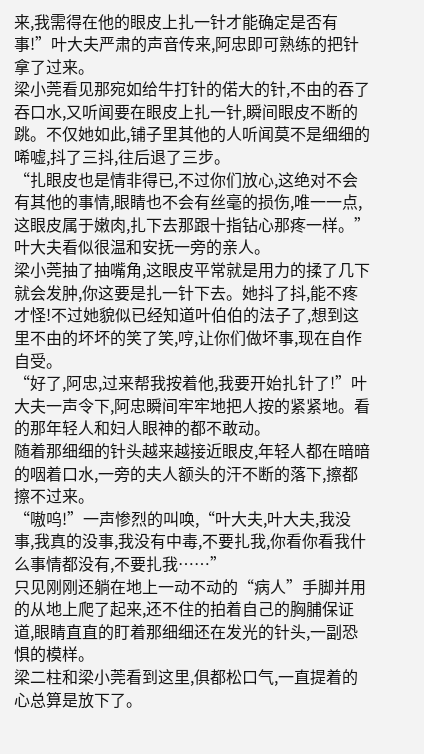来,我需得在他的眼皮上扎一针才能确定是否有事!”叶大夫严肃的声音传来,阿忠即可熟练的把针拿了过来。
梁小莞看见那宛如给牛打针的偌大的针,不由的吞了吞口水,又听闻要在眼皮上扎一针,瞬间眼皮不断的跳。不仅她如此,铺子里其他的人听闻莫不是细细的唏嘘,抖了三抖,往后退了三步。
“扎眼皮也是情非得已,不过你们放心,这绝对不会有其他的事情,眼睛也不会有丝毫的损伤,唯一一点,这眼皮属于嫩肉,扎下去那跟十指钻心那疼一样。”叶大夫看似很温和安抚一旁的亲人。
梁小莞抽了抽嘴角,这眼皮平常就是用力的揉了几下就会发肿,你这要是扎一针下去。她抖了抖,能不疼才怪!不过她貌似已经知道叶伯伯的法子了,想到这里不由的坏坏的笑了笑,哼,让你们做坏事,现在自作自受。
“好了,阿忠,过来帮我按着他,我要开始扎针了!”叶大夫一声令下,阿忠瞬间牢牢地把人按的紧紧地。看的那年轻人和妇人眼神的都不敢动。
随着那细细的针头越来越接近眼皮,年轻人都在暗暗的咽着口水,一旁的夫人额头的汗不断的落下,擦都擦不过来。
“嗷呜!”一声惨烈的叫唤,“叶大夫,叶大夫,我没事,我真的没事,我没有中毒,不要扎我,你看你看我什么事情都没有,不要扎我……”
只见刚刚还躺在地上一动不动的“病人”手脚并用的从地上爬了起来,还不住的拍着自己的胸脯保证道,眼睛直直的盯着那细细还在发光的针头,一副恐惧的模样。
梁二柱和梁小莞看到这里,俱都松口气,一直提着的心总算是放下了。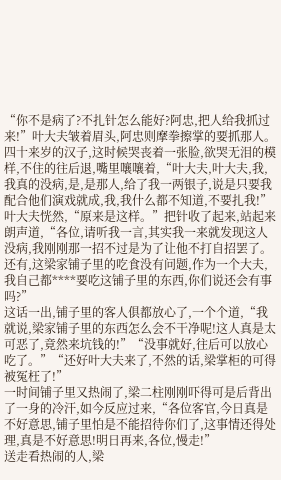“你不是病了?不扎针怎么能好?阿忠,把人给我抓过来!”叶大夫皱着眉头,阿忠则摩拳擦掌的要抓那人。
四十来岁的汉子,这时候哭丧着一张脸,欲哭无泪的模样,不住的往后退,嘴里嚷嚷着,“叶大夫,叶大夫,我,我真的没病,是,是那人,给了我一两银子,说是只要我配合他们演戏就成,我,我什么都不知道,不要扎我!”
叶大夫恍然,“原来是这样。”把针收了起来,站起来朗声道,“各位,请听我一言,其实我一来就发现这人没病,我刚刚那一招不过是为了让他不打自招罢了。还有,这梁家铺子里的吃食没有问题,作为一个大夫,我自己都****要吃这铺子里的东西,你们说还会有事吗?”
这话一出,铺子里的客人俱都放心了,一个个道,“我就说,梁家铺子里的东西怎么会不干净呢!这人真是太可恶了,竟然来坑钱的!”“没事就好,往后可以放心吃了。”“还好叶大夫来了,不然的话,梁掌柜的可得被冤枉了!”
一时间铺子里又热闹了,梁二柱刚刚吓得可是后背出了一身的冷汗,如今反应过来,“各位客官,今日真是不好意思,铺子里怕是不能招待你们了,这事情还得处理,真是不好意思!明日再来,各位,慢走!”
送走看热闹的人,梁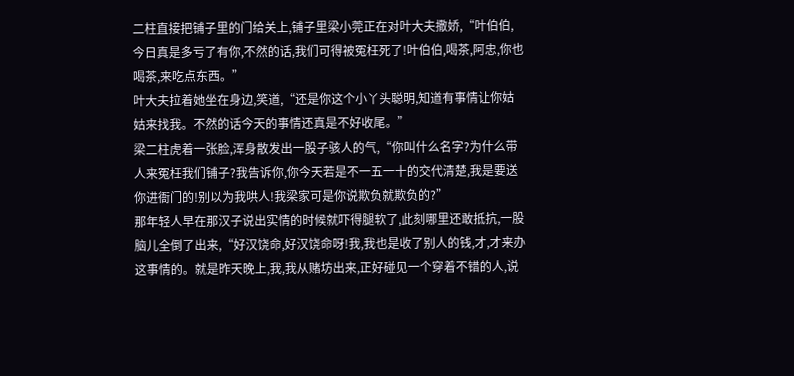二柱直接把铺子里的门给关上,铺子里梁小莞正在对叶大夫撒娇,“叶伯伯,今日真是多亏了有你,不然的话,我们可得被冤枉死了!叶伯伯,喝茶,阿忠,你也喝茶,来吃点东西。”
叶大夫拉着她坐在身边,笑道,“还是你这个小丫头聪明,知道有事情让你姑姑来找我。不然的话今天的事情还真是不好收尾。”
梁二柱虎着一张脸,浑身散发出一股子骇人的气,“你叫什么名字?为什么带人来冤枉我们铺子?我告诉你,你今天若是不一五一十的交代清楚,我是要送你进衙门的!别以为我哄人!我梁家可是你说欺负就欺负的?”
那年轻人早在那汉子说出实情的时候就吓得腿软了,此刻哪里还敢抵抗,一股脑儿全倒了出来,“好汉饶命,好汉饶命呀!我,我也是收了别人的钱,才,才来办这事情的。就是昨天晚上,我,我从赌坊出来,正好碰见一个穿着不错的人,说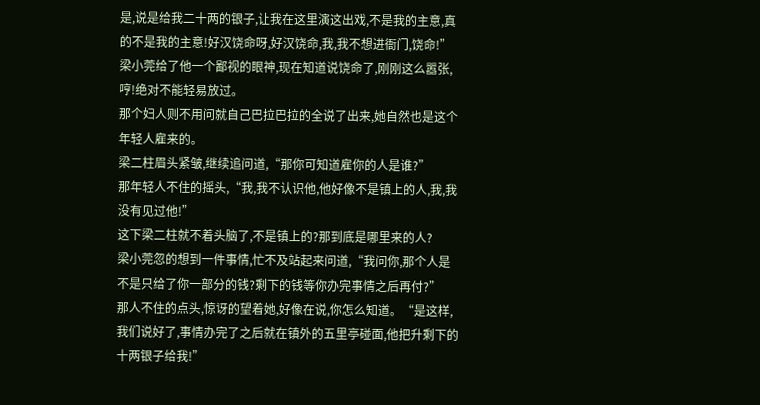是,说是给我二十两的银子,让我在这里演这出戏,不是我的主意,真的不是我的主意!好汉饶命呀,好汉饶命,我,我不想进衙门,饶命!”
梁小莞给了他一个鄙视的眼神,现在知道说饶命了,刚刚这么嚣张,哼!绝对不能轻易放过。
那个妇人则不用问就自己巴拉巴拉的全说了出来,她自然也是这个年轻人雇来的。
梁二柱眉头紧皱,继续追问道,“那你可知道雇你的人是谁?”
那年轻人不住的摇头,“我,我不认识他,他好像不是镇上的人,我,我没有见过他!”
这下梁二柱就不着头脑了,不是镇上的?那到底是哪里来的人?
梁小莞忽的想到一件事情,忙不及站起来问道,“我问你,那个人是不是只给了你一部分的钱?剩下的钱等你办完事情之后再付?”
那人不住的点头,惊讶的望着她,好像在说,你怎么知道。“是这样,我们说好了,事情办完了之后就在镇外的五里亭碰面,他把升剩下的十两银子给我!”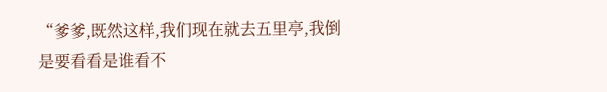“爹爹,既然这样,我们现在就去五里亭,我倒是要看看是谁看不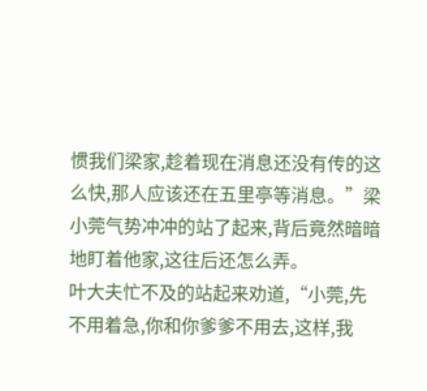惯我们梁家,趁着现在消息还没有传的这么快,那人应该还在五里亭等消息。”梁小莞气势冲冲的站了起来,背后竟然暗暗地盯着他家,这往后还怎么弄。
叶大夫忙不及的站起来劝道,“小莞,先不用着急,你和你爹爹不用去,这样,我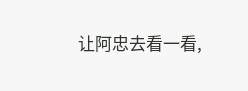让阿忠去看一看,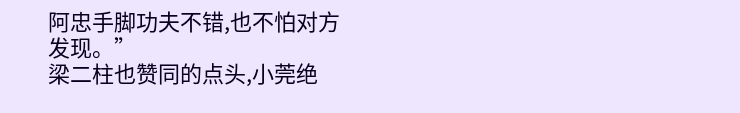阿忠手脚功夫不错,也不怕对方发现。”
梁二柱也赞同的点头,小莞绝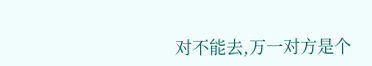对不能去,万一对方是个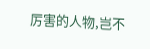厉害的人物,岂不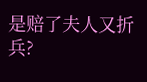是赔了夫人又折兵?